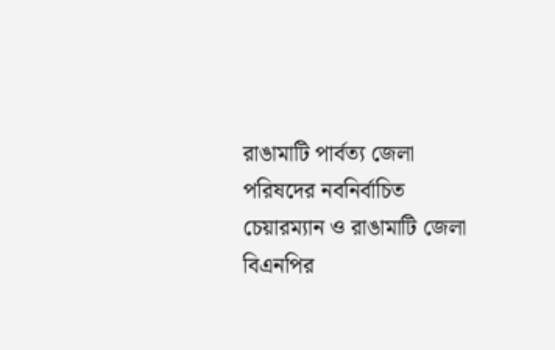রাঙামাটি পার্বত্য জেলা পরিষদের নবনির্বাচিত চেয়ারম্যান ও রাঙামাটি জেলা বিএনপির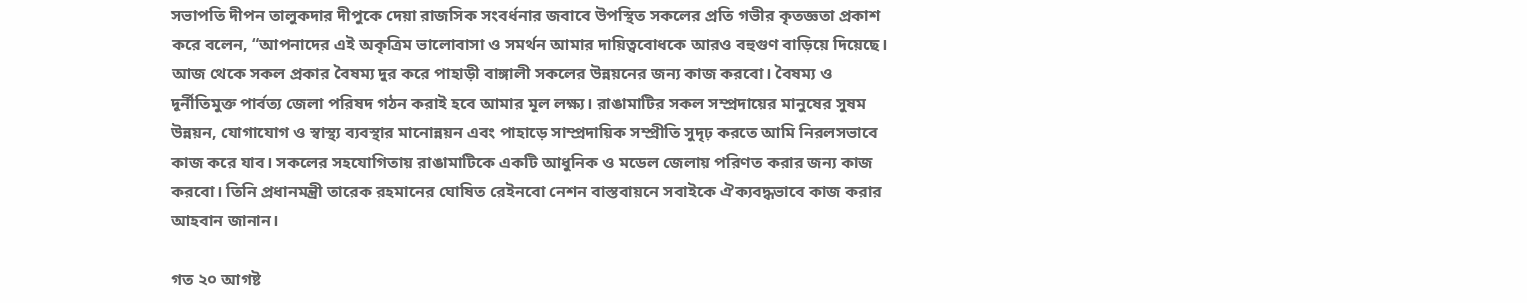সভাপতি দীপন তালুকদার দীপুকে দেয়া রাজসিক সংবর্ধনার জবাবে উপস্থিত সকলের প্রতি গভীর কৃতজ্ঞতা প্রকাশ করে বলেন, “আপনাদের এই অকৃত্রিম ভালোবাসা ও সমর্থন আমার দায়িত্ববোধকে আরও বহুগুণ বাড়িয়ে দিয়েছে। আজ থেকে সকল প্রকার বৈষম্য দুর করে পাহাড়ী বাঙ্গালী সকলের উন্নয়নের জন্য কাজ করবো। বৈষম্য ও দূর্নীতিমুক্ত পার্বত্য জেলা পরিষদ গঠন করাই হবে আমার মূল লক্ষ্য। রাঙামাটির সকল সম্প্রদায়ের মানুষের সুষম উন্নয়ন, যোগাযোগ ও স্বাস্থ্য ব্যবস্থার মানোন্নয়ন এবং পাহাড়ে সাম্প্রদায়িক সম্প্রীতি সুদৃঢ় করতে আমি নিরলসভাবে কাজ করে যাব। সকলের সহযোগিতায় রাঙামাটিকে একটি আধুনিক ও মডেল জেলায় পরিণত করার জন্য কাজ করবো। তিনি প্রধানমন্ত্রী তারেক রহমানের ঘোষিত রেইনবো নেশন বাস্তবায়নে সবাইকে ঐক্যবদ্ধভাবে কাজ করার আহবান জানান।

গত ২০ আগষ্ট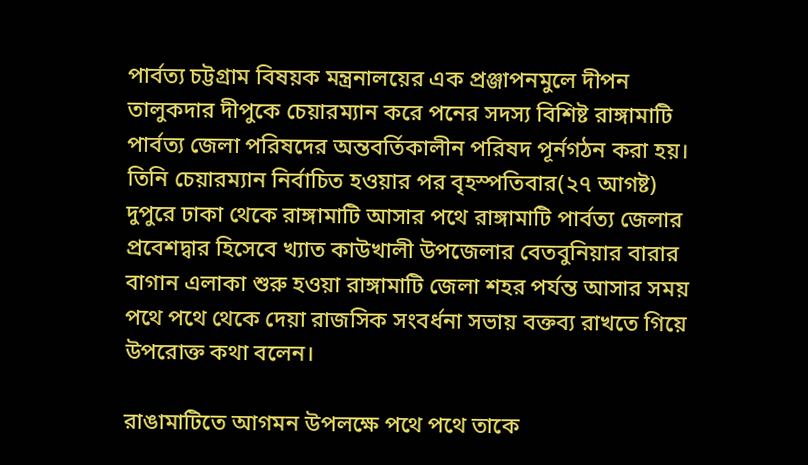পার্বত্য চট্টগ্রাম বিষয়ক মন্ত্রনালয়ের এক প্রঞ্জাপনমুলে দীপন তালুকদার দীপুকে চেয়ারম্যান করে পনের সদস্য বিশিষ্ট রাঙ্গামাটি পার্বত্য জেলা পরিষদের অন্তবর্তিকালীন পরিষদ পূর্নগঠন করা হয়।
তিনি চেয়ারম্যান নির্বাচিত হওয়ার পর বৃহস্পতিবার(২৭ আগষ্ট) দুপুরে ঢাকা থেকে রাঙ্গামাটি আসার পথে রাঙ্গামাটি পার্বত্য জেলার প্রবেশদ্বার হিসেবে খ্যাত কাউখালী উপজেলার বেতবুনিয়ার বারার বাগান এলাকা শুরু হওয়া রাঙ্গামাটি জেলা শহর পর্যন্ত আসার সময় পথে পথে থেকে দেয়া রাজসিক সংবর্ধনা সভায় বক্তব্য রাখতে গিয়ে উপরোক্ত কথা বলেন।

রাঙামাটিতে আগমন উপলক্ষে পথে পথে তাকে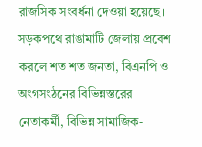রাজসিক সংবর্ধনা দেওয়া হয়েছে। সড়কপথে রাঙামাটি জেলায় প্রবেশ করলে শত শত জনতা, বিএনপি ও অংগসংঠনের বিভিন্নস্তরের নেতাকর্মী, বিভিন্ন সামাজিক-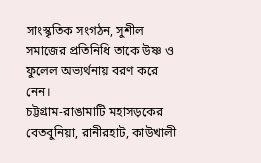সাংস্কৃতিক সংগঠন, সুশীল সমাজের প্রতিনিধি তাকে উষ্ণ ও ফুলেল অভ্যর্থনায় বরণ করে নেন।
চট্টগ্রাম-রাঙামাটি মহাসড়কের বেতবুনিয়া, রানীরহাট, কাউখালী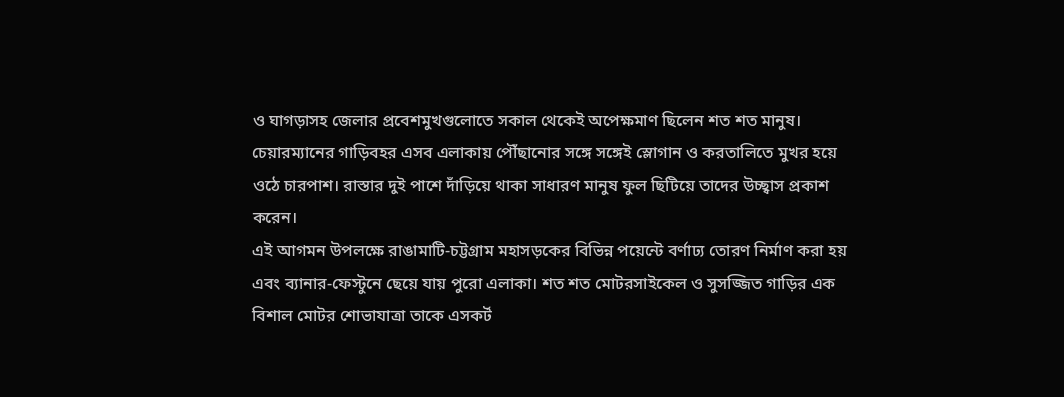ও ঘাগড়াসহ জেলার প্রবেশমুখগুলোতে সকাল থেকেই অপেক্ষমাণ ছিলেন শত শত মানুষ। চেয়ারম্যানের গাড়িবহর এসব এলাকায় পৌঁছানোর সঙ্গে সঙ্গেই স্লোগান ও করতালিতে মুখর হয়ে ওঠে চারপাশ। রাস্তার দুই পাশে দাঁড়িয়ে থাকা সাধারণ মানুষ ফুল ছিটিয়ে তাদের উচ্ছ্বাস প্রকাশ করেন।
এই আগমন উপলক্ষে রাঙামাটি-চট্টগ্রাম মহাসড়কের বিভিন্ন পয়েন্টে বর্ণাঢ্য তোরণ নির্মাণ করা হয় এবং ব্যানার-ফেস্টুনে ছেয়ে যায় পুরো এলাকা। শত শত মোটরসাইকেল ও সুসজ্জিত গাড়ির এক বিশাল মোটর শোভাযাত্রা তাকে এসকর্ট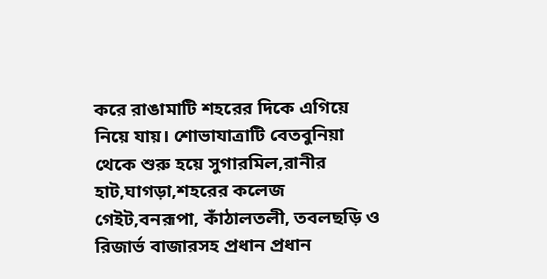করে রাঙামাটি শহরের দিকে এগিয়ে নিয়ে যায়। শোভাযাত্রাটি বেতবুনিয়া থেকে শুরু হয়ে সুগারমিল,রানীর হাট,ঘাগড়া,শহরের কলেজ গেইট,বনরূপা, কাঁঠালতলী, তবলছড়ি ও রিজার্ভ বাজারসহ প্রধান প্রধান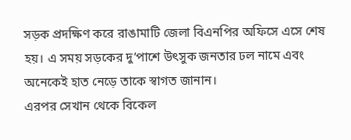সড়ক প্রদক্ষিণ করে রাঙামাটি জেলা বিএনপির অফিসে এসে শেষ হয়। এ সময় সড়কের দু’পাশে উৎসুক জনতার ঢল নামে এবং অনেকেই হাত নেড়ে তাকে স্বাগত জানান।
এরপর সেখান থেকে বিকেল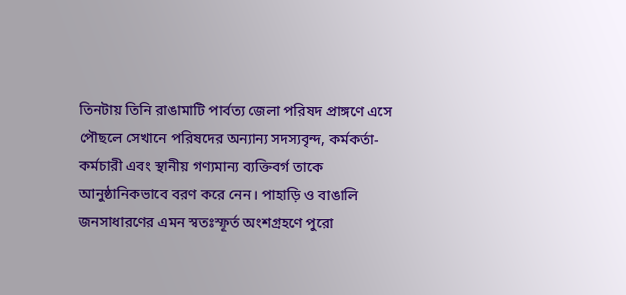তিনটায় তিনি রাঙামাটি পার্বত্য জেলা পরিষদ প্রাঙ্গণে এসে পৌছলে সেখানে পরিষদের অন্যান্য সদস্যবৃন্দ, কর্মকর্তা-কর্মচারী এবং স্থানীয় গণ্যমান্য ব্যক্তিবর্গ তাকে আনুষ্ঠানিকভাবে বরণ করে নেন। পাহাড়ি ও বাঙালি জনসাধারণের এমন স্বতঃস্ফূর্ত অংশগ্রহণে পুরো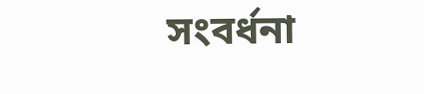সংবর্ধনা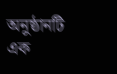অনুষ্ঠানটি এক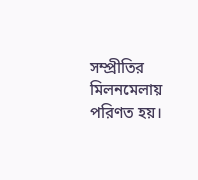সম্প্রীতির মিলনমেলায় পরিণত হয়।